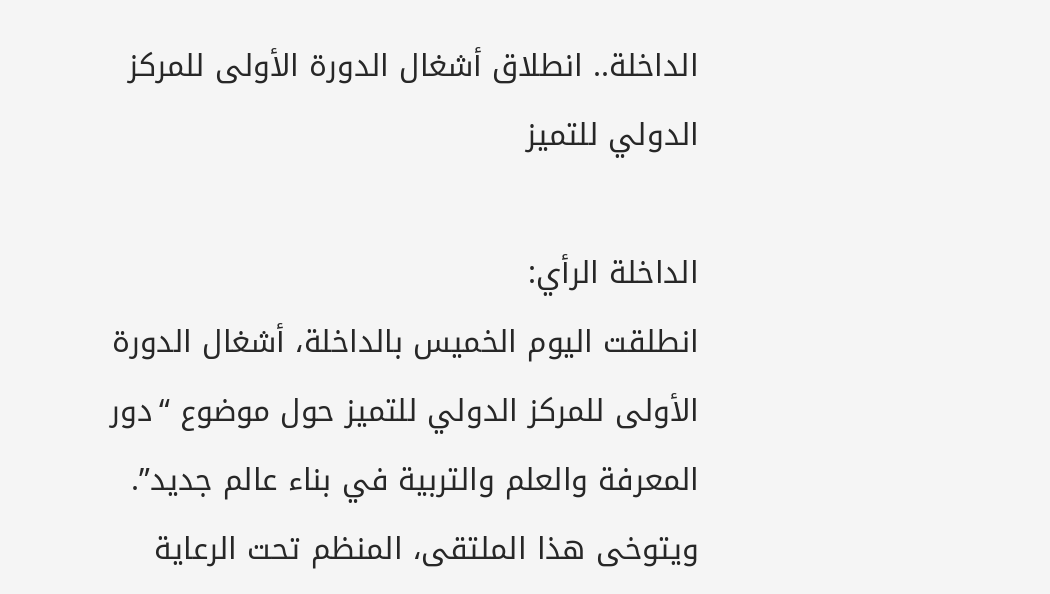الداخلة.. انطلاق أشغال الدورة الأولى للمركز الدولي للتميز

الداخلة الرأي:
انطلقت اليوم الخميس بالداخلة، أشغال الدورة الأولى للمركز الدولي للتميز حول موضوع “دور المعرفة والعلم والتربية في بناء عالم جديد”.
ويتوخى هذا الملتقى، المنظم تحت الرعاية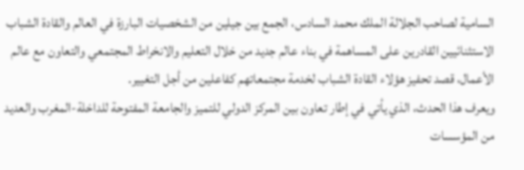السامية لصاحب الجلالة الملك محمد السادس، الجمع بين جيلين من الشخصيات البارزة في العالم والقادة الشباب الاستثنائيين القادرين على المساهمة في بناء عالم جديد من خلال التعليم والانخراط المجتمعي والتعاون مع عالم الأعمال، قصد تحفيز هؤلاء القادة الشباب لخدمة مجتمعاتهم كفاعلين من أجل التغيير.
ويعرف هذا الحدث، الذي يأتي في إطار تعاون بين المركز الدولي للتميز والجامعة المفتوحة للداخلة-المغرب والعديد من المؤسسات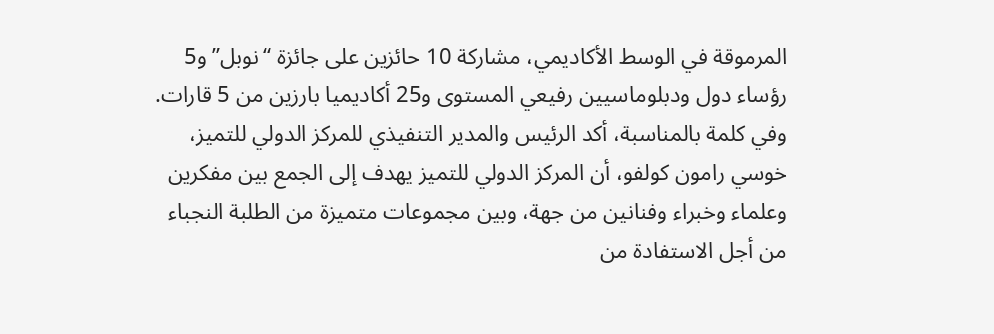المرموقة في الوسط الأكاديمي، مشاركة 10 حائزين على جائزة “نوبل” و5 رؤساء دول ودبلوماسيين رفيعي المستوى و25 أكاديميا بارزين من 5 قارات.
وفي كلمة بالمناسبة، أكد الرئيس والمدير التنفيذي للمركز الدولي للتميز، خوسي رامون كولفو، أن المركز الدولي للتميز يهدف إلى الجمع بين مفكرين وعلماء وخبراء وفنانين من جهة، وبين مجموعات متميزة من الطلبة النجباء من أجل الاستفادة من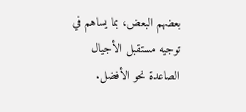بعضهم البعض، بما يساهم في توجيه مستقبل الأجيال الصاعدة نحو الأفضل.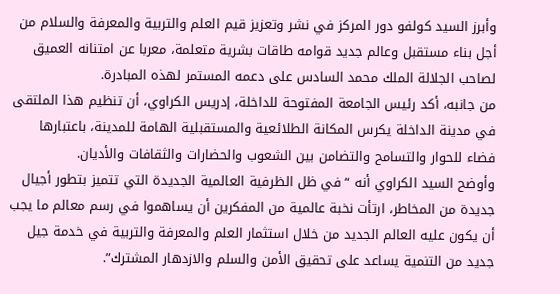وأبرز السيد كولفو دور المركز في نشر وتعزيز قيم العلم والتربية والمعرفة والسلام من أجل بناء مستقبل وعالم جديد قوامه طاقات بشرية متعلمة، معربا عن امتنانه العميق لصاحب الجلالة الملك محمد السادس على دعمه المستمر لهذه المبادرة.
من جانبه، أكد رئيس الجامعة المفتوحة للداخلة، إدريس الكراوي، أن تنظيم هذا الملتقى في مدينة الداخلة يكرس المكانة الطلائعية والمستقبلية الهامة للمدينة، باعتبارها فضاء للحوار والتسامح والتضامن بين الشعوب والحضارات والثقافات والأديان.
وأوضح السيد الكراوي أنه “في ظل الظرفية العالمية الجديدة التي تتميز بتطور أجيال جديدة من المخاطر، ارتأت نخبة عالمية من المفكرين أن يساهموا في رسم معالم ما يجب أن يكون عليه العالم الجديد من خلال استثمار العلم والمعرفة والتربية في خدمة جيل جديد من التنمية يساعد على تحقيق الأمن والسلم والازدهار المشترك”.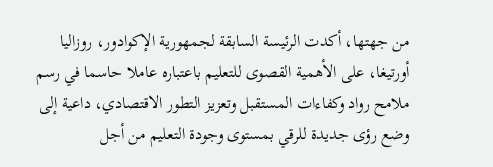من جهتها، أكدت الرئيسة السابقة لجمهورية الإكوادور، روزاليا أورتيغا، على الأهمية القصوى للتعليم باعتباره عاملا حاسما في رسم ملامح رواد وكفاءات المستقبل وتعزيز التطور الاقتصادي، داعية إلى وضع رؤى جديدة للرقي بمستوى وجودة التعليم من أجل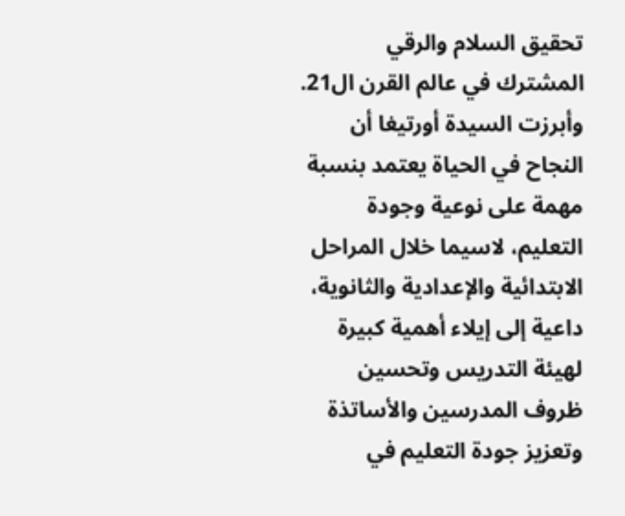تحقيق السلام والرقي المشترك في عالم القرن ال21.
وأبرزت السيدة أورتيغا أن النجاح في الحياة يعتمد بنسبة مهمة على نوعية وجودة التعليم، لاسيما خلال المراحل الابتدائية والإعدادية والثانوية، داعية إلى إيلاء أهمية كبيرة لهيئة التدريس وتحسين ظروف المدرسين والأساتذة وتعزيز جودة التعليم في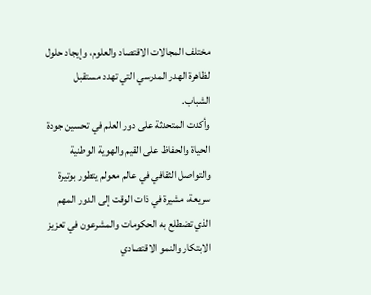مختلف المجالات الاقتصاد والعلوم، وإيجاد حلول لظاهرة الهدر المدرسي التي تهدد مستقبل الشباب.
وأكدت المتحدثة على دور العلم في تحسين جودة الحياة والحفاظ على القيم والهوية الوطنية والتواصل الثقافي في عالم معولم يتطور بوتيرة سريعة، مشيرة في ذات الوقت إلى الدور المهم الذي تضطلع به الحكومات والمشرعون في تعزيز الابتكار والنمو الاقتصادي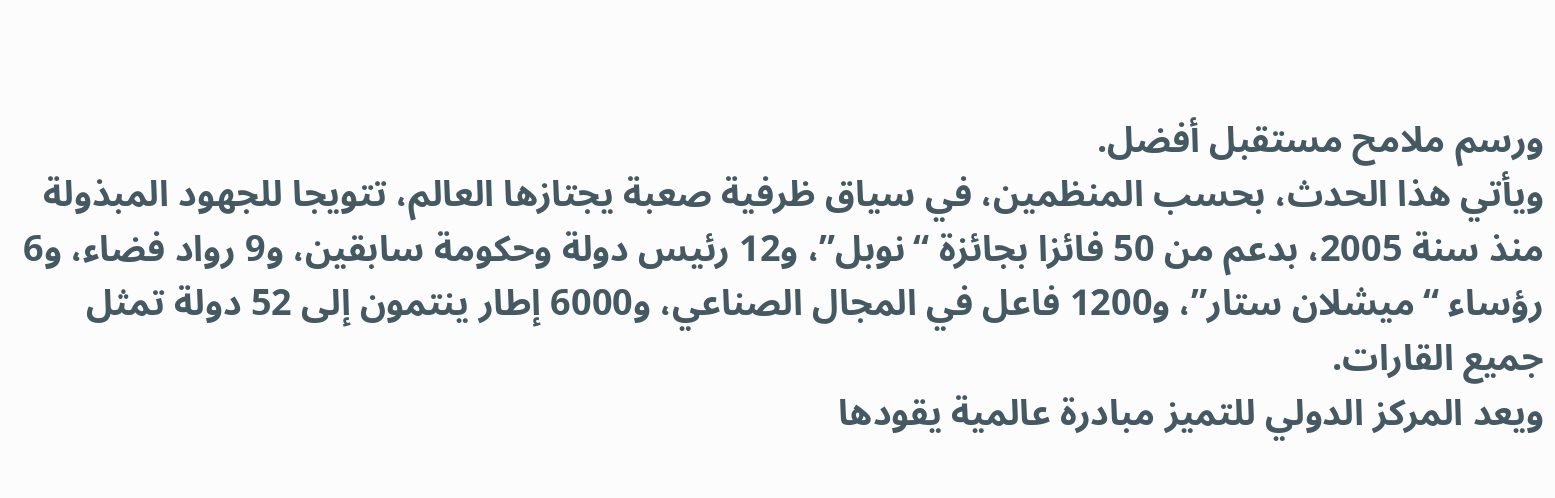ورسم ملامح مستقبل أفضل.
ويأتي هذا الحدث، بحسب المنظمين، في سياق ظرفية صعبة يجتازها العالم، تتويجا للجهود المبذولة منذ سنة 2005، بدعم من 50 فائزا بجائزة “نوبل”، و12 رئيس دولة وحكومة سابقين، و9 رواد فضاء، و6 رؤساء “ميشلان ستار”، و1200 فاعل في المجال الصناعي، و6000 إطار ينتمون إلى 52 دولة تمثل جميع القارات.
ويعد المركز الدولي للتميز مبادرة عالمية يقودها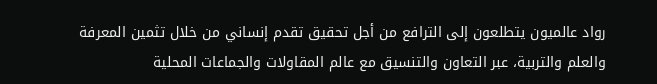رواد عالميون يتطلعون إلى الترافع من أجل تحقيق تقدم إنساني من خلال تثمين المعرفة والعلم والتربية، عبر التعاون والتنسيق مع عالم المقاولات والجماعات المحلية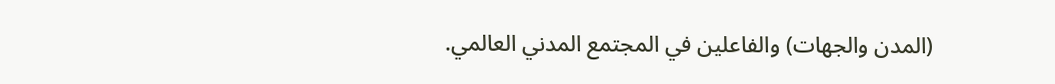(المدن والجهات) والفاعلين في المجتمع المدني العالمي.